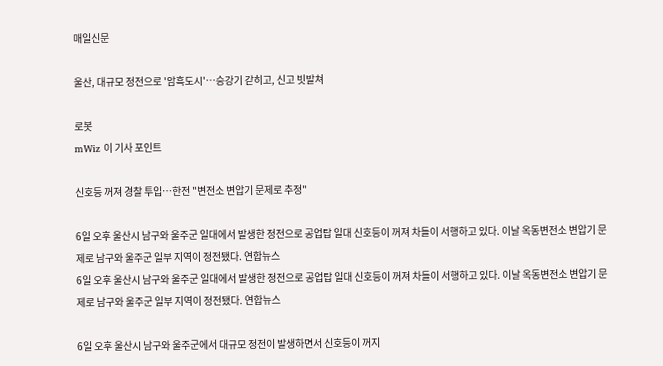매일신문

울산, 대규모 정전으로 '암흑도시'…승강기 갇히고, 신고 빗발쳐

로봇
mWiz 이 기사 포인트

신호등 꺼져 경찰 투입…한전 "변전소 변압기 문제로 추정"

6일 오후 울산시 남구와 울주군 일대에서 발생한 정전으로 공업탑 일대 신호등이 꺼져 차들이 서행하고 있다. 이날 옥동변전소 변압기 문제로 남구와 울주군 일부 지역이 정전됐다. 연합뉴스
6일 오후 울산시 남구와 울주군 일대에서 발생한 정전으로 공업탑 일대 신호등이 꺼져 차들이 서행하고 있다. 이날 옥동변전소 변압기 문제로 남구와 울주군 일부 지역이 정전됐다. 연합뉴스

6일 오후 울산시 남구와 울주군에서 대규모 정전이 발생하면서 신호등이 꺼지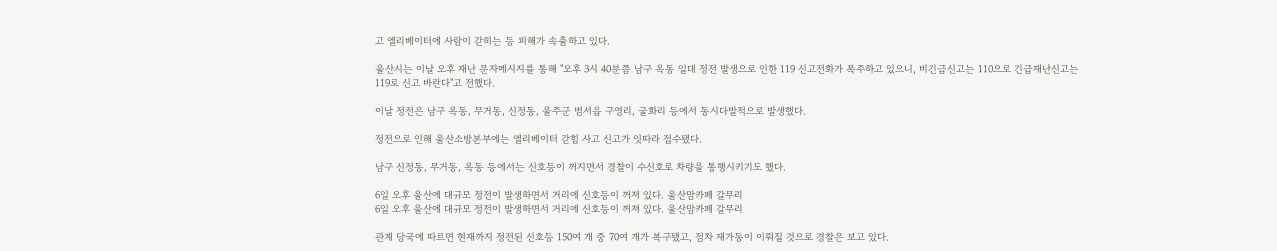고 엘리베이터에 사람이 갇히는 등 피해가 속출하고 있다.

울산시는 이날 오후 재난 문자메시지를 통해 "오후 3시 40분쯤 남구 옥동 일대 정전 발생으로 인한 119 신고전화가 폭주하고 있으니, 비긴급신고는 110으로 긴급재난신고는 119로 신고 바란다"고 전했다.

이날 정전은 남구 옥동, 무거동, 신정동, 울주군 범서읍 구영리, 굴화리 등에서 동시다발적으로 발생했다.

정전으로 인해 울산소방본부에는 엘리베이터 갇힘 사고 신고가 잇따라 접수됐다.

남구 신정동, 무거동, 옥동 등에서는 신호등이 꺼지면서 경찰이 수신호로 차량을 통행시키기도 했다.

6일 오후 울산에 대규모 정전이 발생하면서 거리에 신호등이 꺼져 있다. 울산맘카페 갈무리
6일 오후 울산에 대규모 정전이 발생하면서 거리에 신호등이 꺼져 있다. 울산맘카페 갈무리

관계 당국에 따르면 현재까지 정전된 신호등 150여 개 중 70여 개가 복구됐고, 점차 재가동이 이뤄질 것으로 경찰은 보고 있다.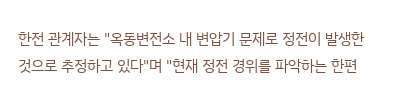한전 관계자는 "옥동변전소 내 변압기 문제로 정전이 발생한 것으로 추정하고 있다"며 "현재 정전 경위를 파악하는 한편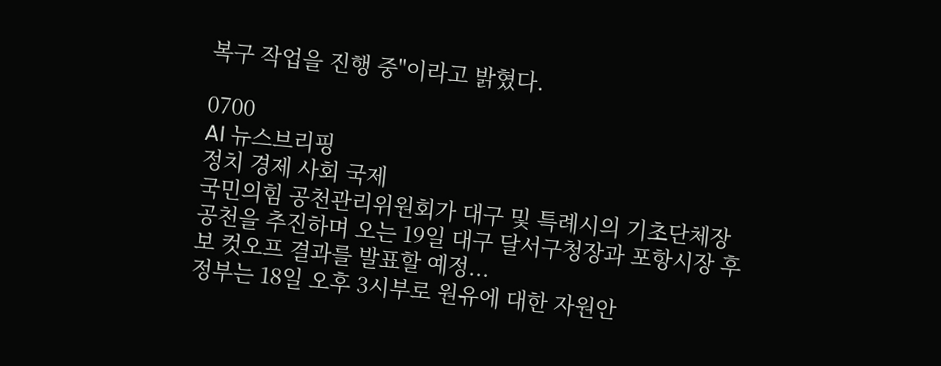복구 작업을 진행 중"이라고 밝혔다.

0700
AI 뉴스브리핑
정치 경제 사회 국제
국민의힘 공천관리위원회가 대구 및 특례시의 기초단체장 공천을 추진하며 오는 19일 대구 달서구청장과 포항시장 후보 컷오프 결과를 발표할 예정...
정부는 18일 오후 3시부로 원유에 대한 자원안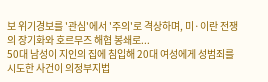보 위기경보를 '관심'에서 '주의'로 격상하며, 미·이란 전쟁의 장기화와 호르무즈 해협 봉쇄로...
50대 남성이 지인의 집에 침입해 20대 여성에게 성범죄를 시도한 사건이 의정부지법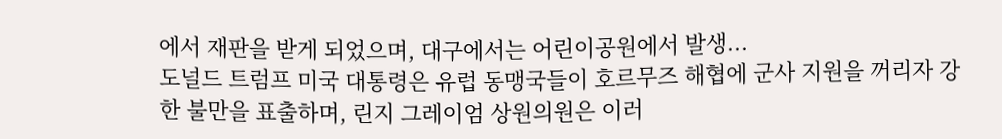에서 재판을 받게 되었으며, 대구에서는 어린이공원에서 발생...
도널드 트럼프 미국 대통령은 유럽 동맹국들이 호르무즈 해협에 군사 지원을 꺼리자 강한 불만을 표출하며, 린지 그레이엄 상원의원은 이러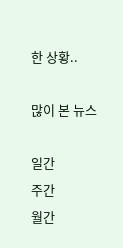한 상황..

많이 본 뉴스

일간
주간
월간